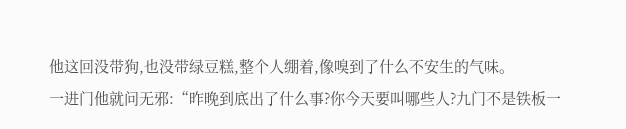他这回没带狗,也没带绿豆糕,整个人绷着,像嗅到了什么不安生的气味。
一进门他就问无邪:“昨晚到底出了什么事?你今天要叫哪些人?九门不是铁板一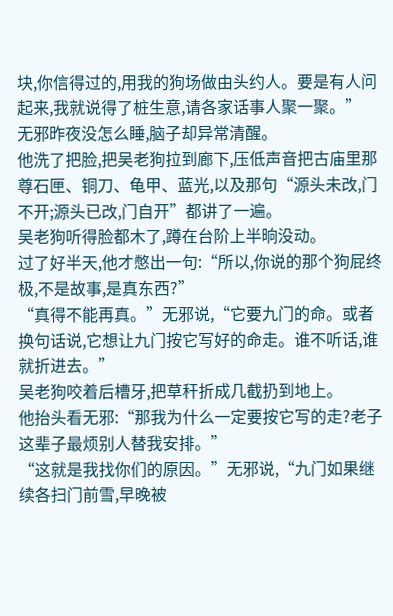块,你信得过的,用我的狗场做由头约人。要是有人问起来,我就说得了桩生意,请各家话事人聚一聚。”
无邪昨夜没怎么睡,脑子却异常清醒。
他洗了把脸,把吴老狗拉到廊下,压低声音把古庙里那尊石匣、铜刀、龟甲、蓝光,以及那句“源头未改,门不开;源头已改,门自开”都讲了一遍。
吴老狗听得脸都木了,蹲在台阶上半晌没动。
过了好半天,他才憋出一句:“所以,你说的那个狗屁终极,不是故事,是真东西?”
“真得不能再真。”无邪说,“它要九门的命。或者换句话说,它想让九门按它写好的命走。谁不听话,谁就折进去。”
吴老狗咬着后槽牙,把草秆折成几截扔到地上。
他抬头看无邪:“那我为什么一定要按它写的走?老子这辈子最烦别人替我安排。”
“这就是我找你们的原因。”无邪说,“九门如果继续各扫门前雪,早晚被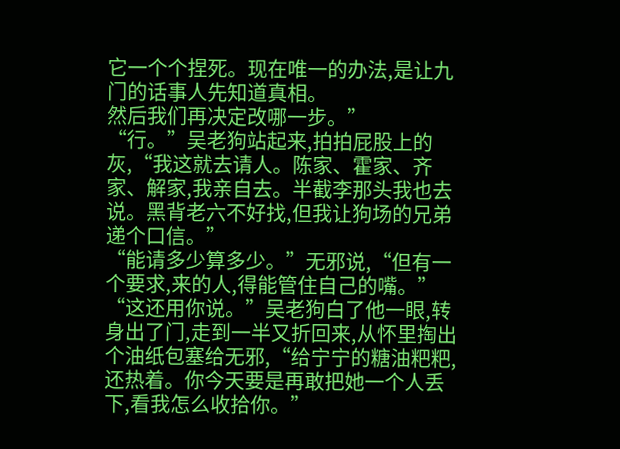它一个个捏死。现在唯一的办法,是让九门的话事人先知道真相。
然后我们再决定改哪一步。”
“行。”吴老狗站起来,拍拍屁股上的灰,“我这就去请人。陈家、霍家、齐家、解家,我亲自去。半截李那头我也去说。黑背老六不好找,但我让狗场的兄弟递个口信。”
“能请多少算多少。”无邪说,“但有一个要求,来的人,得能管住自己的嘴。”
“这还用你说。”吴老狗白了他一眼,转身出了门,走到一半又折回来,从怀里掏出个油纸包塞给无邪,“给宁宁的糖油粑粑,还热着。你今天要是再敢把她一个人丢下,看我怎么收拾你。”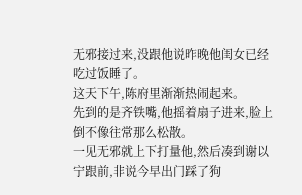无邪接过来,没跟他说昨晚他闺女已经吃过饭睡了。
这天下午,陈府里渐渐热闹起来。
先到的是齐铁嘴,他摇着扇子进来,脸上倒不像往常那么松散。
一见无邪就上下打量他,然后凑到谢以宁跟前,非说今早出门踩了狗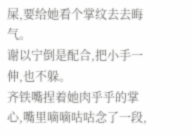屎,要给她看个掌纹去去晦气。
谢以宁倒是配合,把小手一伸,也不躲。
齐铁嘴捏着她肉乎乎的掌心,嘴里嘀嘀咕咕念了一段,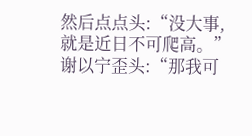然后点点头:“没大事,就是近日不可爬高。”
谢以宁歪头:“那我可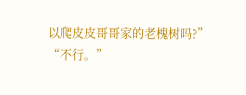以爬皮皮哥哥家的老槐树吗?”
“不行。”